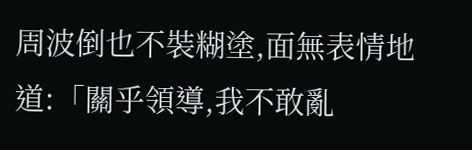周波倒也不裝糊塗,面無表情地道:「關乎領導,我不敢亂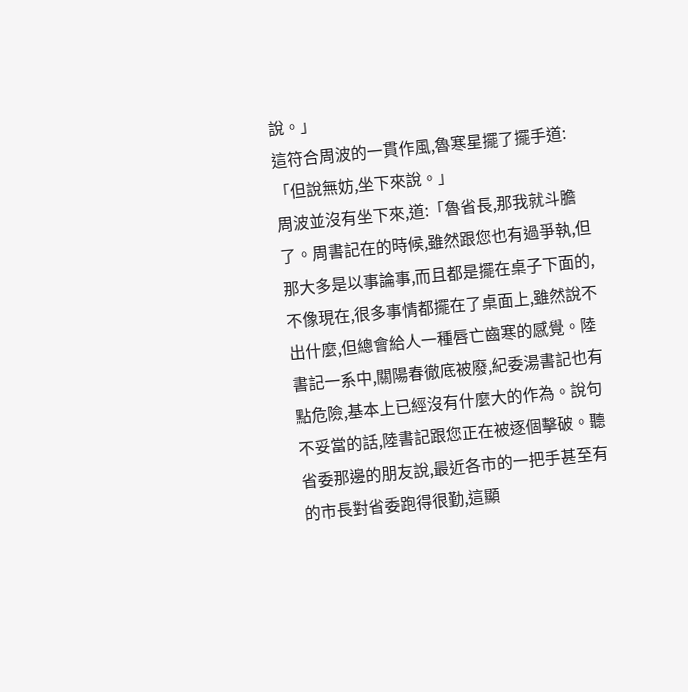說。」
這符合周波的一貫作風,魯寒星擺了擺手道:「但說無妨,坐下來說。」
周波並沒有坐下來,道:「魯省長,那我就斗膽了。周書記在的時候,雖然跟您也有過爭執,但那大多是以事論事,而且都是擺在桌子下面的,不像現在,很多事情都擺在了桌面上,雖然說不出什麼,但總會給人一種唇亡齒寒的感覺。陸書記一系中,關陽春徹底被廢,紀委湯書記也有點危險,基本上已經沒有什麼大的作為。說句不妥當的話,陸書記跟您正在被逐個擊破。聽省委那邊的朋友說,最近各市的一把手甚至有的市長對省委跑得很勤,這顯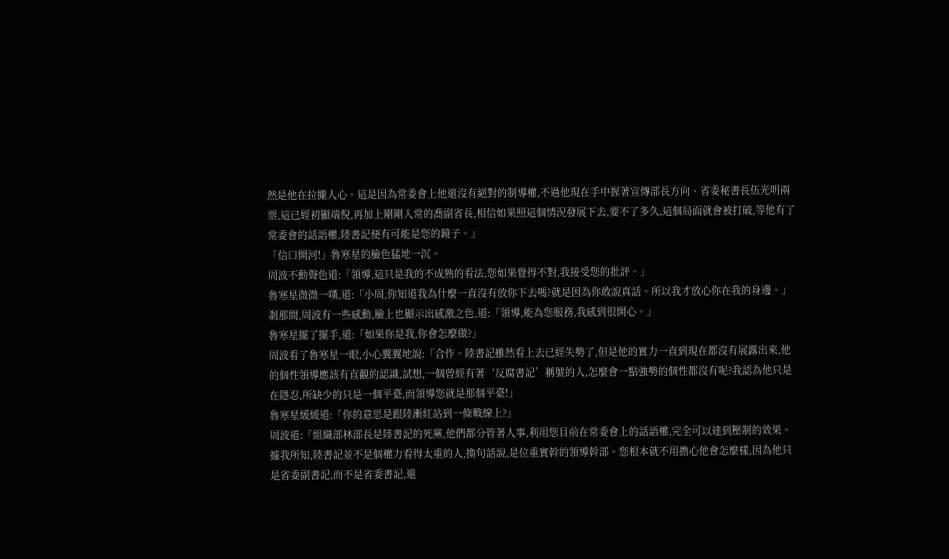然是他在拉攏人心。這是因為常委會上他還沒有絕對的制導權,不過他現在手中握著宣傳部長方向、省委秘書長伍光明兩票,這已經初顯端倪,再加上剛剛入常的喬副省長,相信如果照這個情況發展下去,要不了多久,這個局面就會被打破,等他有了常委會的話語權,陸書記便有可能是您的鏡子。」
「信口開河!」魯寒星的臉色猛地一沉。
周波不動聲色道:「領導,這只是我的不成熟的看法,您如果覺得不對,我接受您的批評。」
魯寒星微微一嘆,道:「小周,你知道我為什麼一直沒有放你下去嗎?就是因為你敢說真話。所以我才放心你在我的身邊。」
剎那間,周波有一些感動,臉上也顯示出感激之色,道:「領導,能為您服務,我感到很開心。」
魯寒星擺了擺手,道:「如果你是我,你會怎麼做?」
周波看了魯寒星一眼,小心翼翼地說:「合作。陸書記雖然看上去已經失勢了,但是他的實力一直到現在都沒有展露出來,他的個性領導應該有直觀的認識,試想,一個曾經有著‘反腐書記’稱號的人,怎麼會一點強勢的個性都沒有呢?我認為他只是在隱忍,所缺少的只是一個平臺,而領導您就是那個平臺!」
魯寒星緩緩道:「你的意思是跟陸漸紅站到一條戰線上?」
周波道:「組織部林部長是陸書記的死黨,他們都分管著人事,利用您目前在常委會上的話語權,完全可以達到壓制的效果。據我所知,陸書記並不是個權力看得太重的人,換句話說,是位重實幹的領導幹部。您根本就不用擔心他會怎麼樣,因為他只是省委副書記,而不是省委書記,還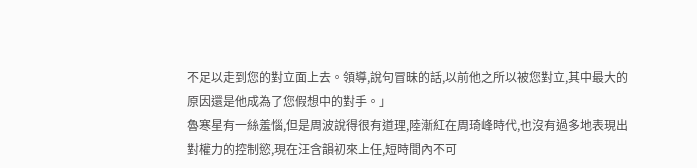不足以走到您的對立面上去。領導,說句冒昧的話,以前他之所以被您對立,其中最大的原因還是他成為了您假想中的對手。」
魯寒星有一絲羞惱,但是周波說得很有道理,陸漸紅在周琦峰時代,也沒有過多地表現出對權力的控制慾,現在汪含韻初來上任,短時間內不可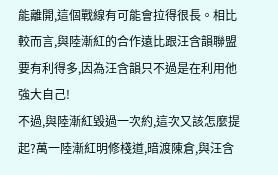能離開,這個戰線有可能會拉得很長。相比較而言,與陸漸紅的合作遠比跟汪含韻聯盟要有利得多,因為汪含韻只不過是在利用他強大自己!
不過,與陸漸紅毀過一次約,這次又該怎麼提起?萬一陸漸紅明修棧道,暗渡陳倉,與汪含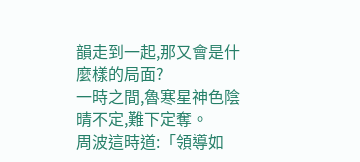韻走到一起,那又會是什麼樣的局面?
一時之間,魯寒星神色陰晴不定,難下定奪。
周波這時道:「領導如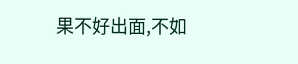果不好出面,不如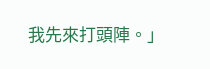我先來打頭陣。」